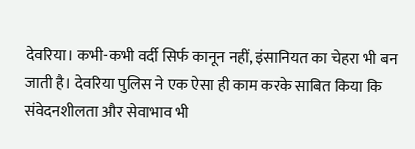देवरिया। कभी-कभी वर्दी सिर्फ कानून नहीं, इंसानियत का चेहरा भी बन जाती है। देवरिया पुलिस ने एक ऐसा ही काम करके साबित किया कि संवेदनशीलता और सेवाभाव भी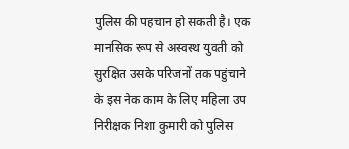पुलिस की पहचान हो सकती है। एक मानसिक रूप से अस्वस्थ युवती को सुरक्षित उसके परिजनों तक पहुंचाने के इस नेक काम के लिए महिला उप निरीक्षक निशा कुमारी को पुलिस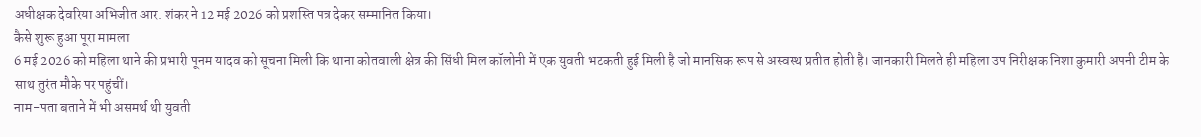अधीक्षक देवरिया अभिजीत आर. शंकर ने 12 मई 2026 को प्रशस्ति पत्र देकर सम्मानित किया।
कैसे शुरू हुआ पूरा मामला
6 मई 2026 को महिला थाने की प्रभारी पूनम यादव को सूचना मिली कि थाना कोतवाली क्षेत्र की सिंधी मिल कॉलोनी में एक युवती भटकती हुई मिली है जो मानसिक रूप से अस्वस्थ प्रतीत होती है। जानकारी मिलते ही महिला उप निरीक्षक निशा कुमारी अपनी टीम के साथ तुरंत मौके पर पहुंचीं।
नाम-पता बताने में भी असमर्थ थी युवती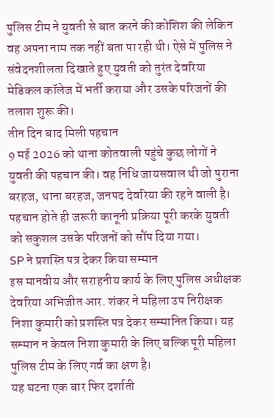पुलिस टीम ने युवती से बात करने की कोशिश की लेकिन वह अपना नाम तक नहीं बता पा रही थी। ऐसे में पुलिस ने संवेदनशीलता दिखाते हुए युवती को तुरंत देवरिया मेडिकल कॉलेज में भर्ती कराया और उसके परिजनों की तलाश शुरू की।
तीन दिन बाद मिली पहचान
9 मई 2026 को थाना कोतवाली पहुंचे कुछ लोगों ने युवती की पहचान की। वह निधि जायसवाल थी जो पुराना बरहज, थाना बरहज, जनपद देवरिया की रहने वाली है। पहचान होते ही जरूरी कानूनी प्रक्रिया पूरी करके युवती को सकुशल उसके परिजनों को सौंप दिया गया।
SP ने प्रशस्ति पत्र देकर किया सम्मान
इस मानवीय और सराहनीय कार्य के लिए पुलिस अधीक्षक देवरिया अभिजीत आर. शंकर ने महिला उप निरीक्षक निशा कुमारी को प्रशस्ति पत्र देकर सम्मानित किया। यह सम्मान न केवल निशा कुमारी के लिए बल्कि पूरी महिला पुलिस टीम के लिए गर्व का क्षण है।
यह घटना एक बार फिर दर्शाती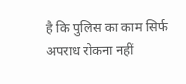है कि पुलिस का काम सिर्फ अपराध रोकना नहीं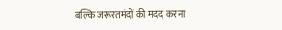बल्कि जरूरतमंदों की मदद करना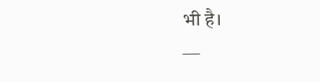भी है।
—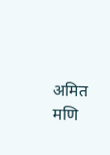अमित मणि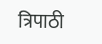त्रिपाठी